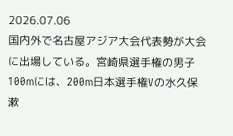2026.07.06
国内外で名古屋アジア大会代表勢が大会に出場している。宮崎県選手権の男子100mには、200m日本選手権Vの水久保漱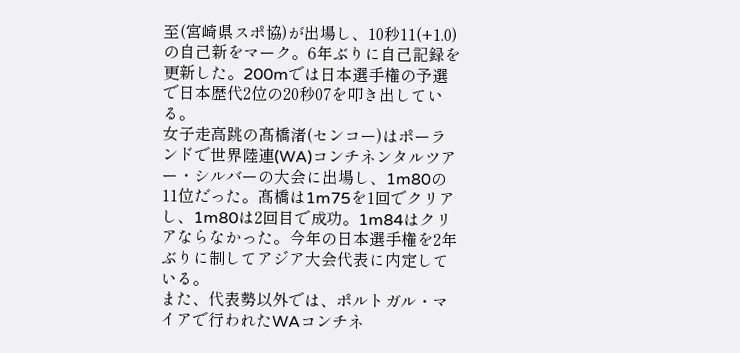至(宮崎県スポ協)が出場し、10秒11(+1.0)の自己新をマーク。6年ぶりに自己記録を更新した。200mでは日本選手権の予選で日本歴代2位の20秒07を叩き出している。
女子走高跳の髙橋渚(センコー)はポーランドで世界陸連(WA)コンチネンタルツアー・シルバーの大会に出場し、1m80の11位だった。髙橋は1m75を1回でクリアし、1m80は2回目で成功。1m84はクリアならなかった。今年の日本選手権を2年ぶりに制してアジア大会代表に内定している。
また、代表勢以外では、ポルトガル・マイアで行われたWAコンチネ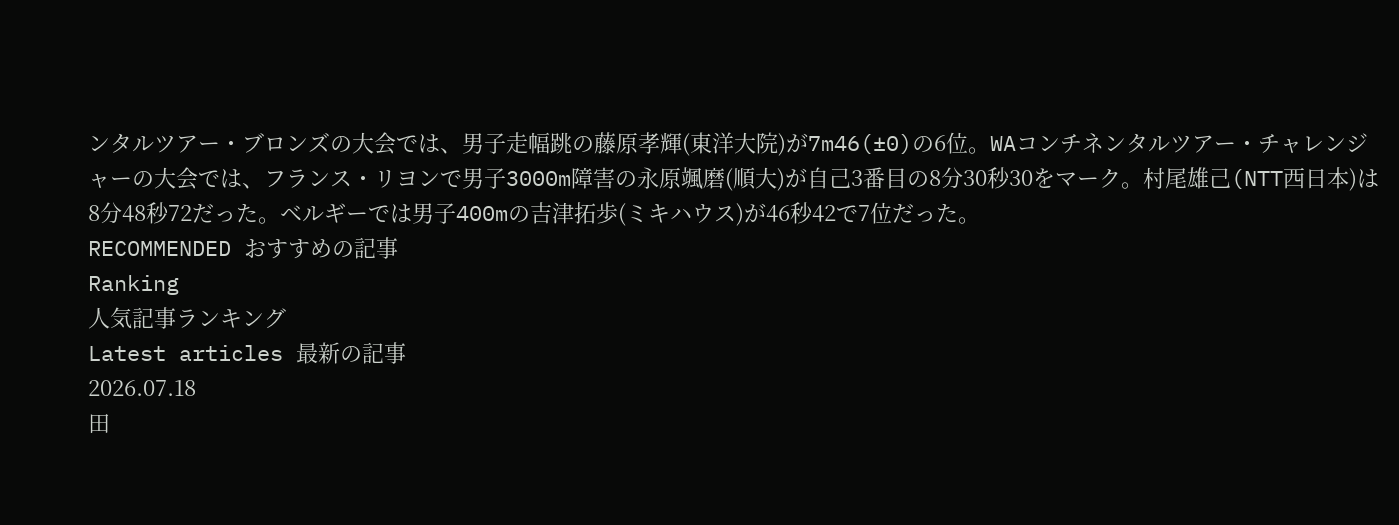ンタルツアー・ブロンズの大会では、男子走幅跳の藤原孝輝(東洋大院)が7m46(±0)の6位。WAコンチネンタルツアー・チャレンジャーの大会では、フランス・リヨンで男子3000m障害の永原颯磨(順大)が自己3番目の8分30秒30をマーク。村尾雄己(NTT西日本)は8分48秒72だった。ベルギーでは男子400mの吉津拓歩(ミキハウス)が46秒42で7位だった。
RECOMMENDED おすすめの記事
Ranking
人気記事ランキング
Latest articles 最新の記事
2026.07.18
田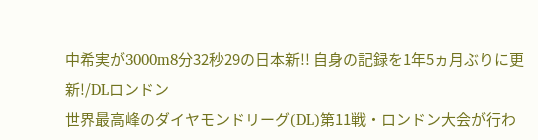中希実が3000m8分32秒29の日本新!! 自身の記録を1年5ヵ月ぶりに更新!/DLロンドン
世界最高峰のダイヤモンドリーグ(DL)第11戦・ロンドン大会が行わ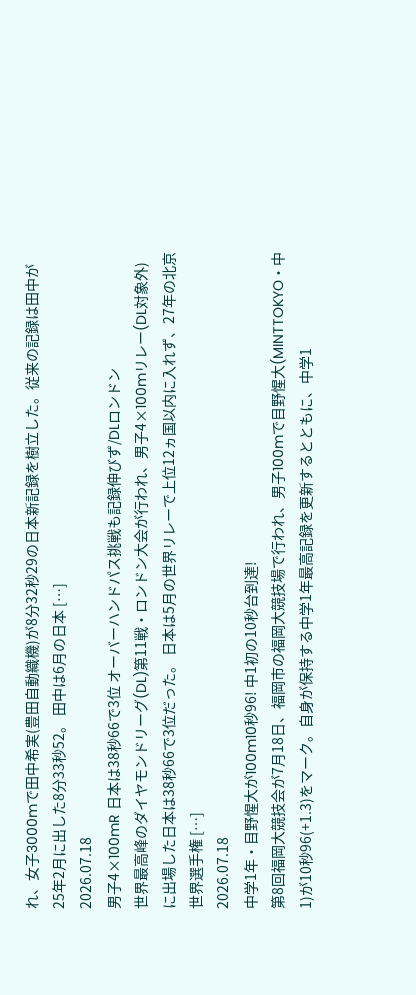れ、女子3000mで田中希実(豊田自動織機)が8分32秒29の日本新記録を樹立した。従来の記録は田中が25年2月に出した8分33秒52。 田中は6月の日本 […]
2026.07.18
男子4×100mR 日本は38秒66で3位 オーバーハンドパス挑戦も記録伸びず/DLロンドン
世界最高峰のダイヤモンドリーグ(DL)第11戦・ロンドン大会が行われ、男子4×100mリレー(DL対象外)に出場した日本は38秒66で3位だった。 日本は5月の世界リレーで上位12ヵ国以内に入れず、27年の北京世界選手権 […]
2026.07.18
中学1年・目野惺大が100m10秒96! 中1初の10秒台到達!
第8回福岡大競技会が7月18日、福岡市の福岡大競技場で行われ、男子100mで目野惺大(MINTTOKYO・中1)が10秒96(+1.3)をマーク。自身が保持する中学1年最高記録を更新するとともに、中学1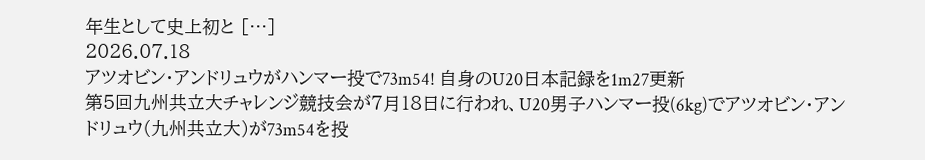年生として史上初と […]
2026.07.18
アツオビン・アンドリュウがハンマー投で73m54! 自身のU20日本記録を1m27更新
第5回九州共立大チャレンジ競技会が7月18日に行われ、U20男子ハンマー投(6kg)でアツオビン・アンドリュウ(九州共立大)が73m54を投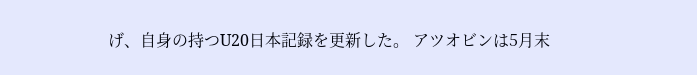げ、自身の持つU20日本記録を更新した。 アツオビンは5月末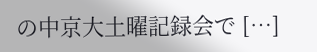の中京大土曜記録会で […]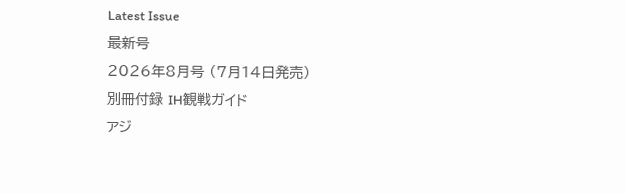Latest Issue
最新号
2026年8月号 (7月14日発売)
別冊付録 IH観戦ガイド
アジ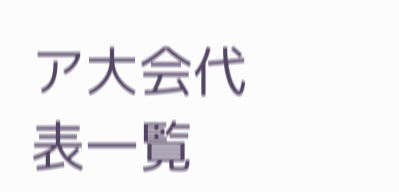ア大会代表一覧